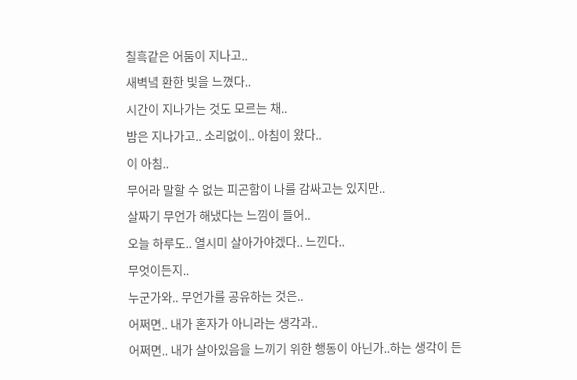칠흑같은 어둠이 지나고..
새벽녘 환한 빛을 느꼈다..
시간이 지나가는 것도 모르는 채..
밤은 지나가고.. 소리없이.. 아침이 왔다..
이 아침..
무어라 말할 수 없는 피곤함이 나를 감싸고는 있지만..
살짜기 무언가 해냈다는 느낌이 들어..
오늘 하루도.. 열시미 살아가야겠다.. 느낀다..
무엇이든지..
누군가와.. 무언가를 공유하는 것은..
어쩌면.. 내가 혼자가 아니라는 생각과..
어쩌면.. 내가 살아있음을 느끼기 위한 행동이 아닌가..하는 생각이 든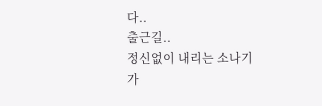다..
출근길..
정신없이 내리는 소나기가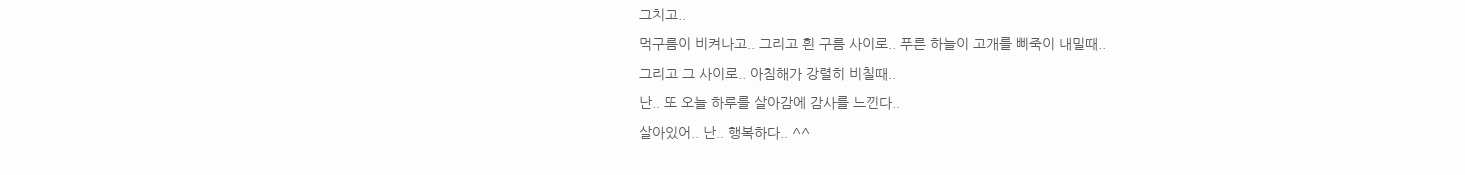그치고..
먹구름이 비켜나고.. 그리고 흰 구름 사이로.. 푸른 하늘이 고개를 삐죽이 내밀때..
그리고 그 사이로.. 아침해가 강렬히 비칠때..
난.. 또 오늘 하루를 살아감에 감사를 느낀다..
살아있어.. 난.. 행복하다.. ^^